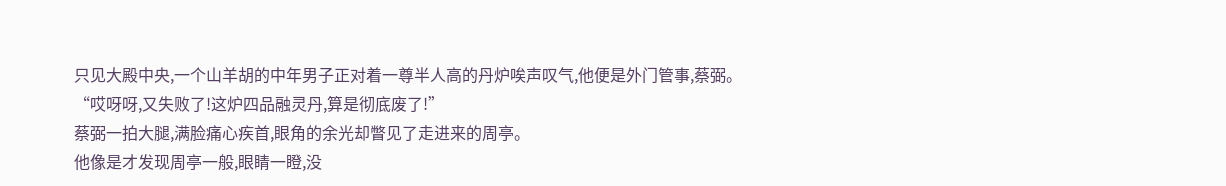只见大殿中央,一个山羊胡的中年男子正对着一尊半人高的丹炉唉声叹气,他便是外门管事,蔡弼。
“哎呀呀,又失败了!这炉四品融灵丹,算是彻底废了!”
蔡弼一拍大腿,满脸痛心疾首,眼角的余光却瞥见了走进来的周亭。
他像是才发现周亭一般,眼睛一瞪,没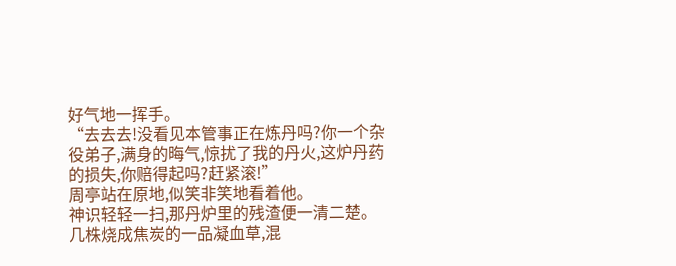好气地一挥手。
“去去去!没看见本管事正在炼丹吗?你一个杂役弟子,满身的晦气,惊扰了我的丹火,这炉丹药的损失,你赔得起吗?赶紧滚!”
周亭站在原地,似笑非笑地看着他。
神识轻轻一扫,那丹炉里的残渣便一清二楚。
几株烧成焦炭的一品凝血草,混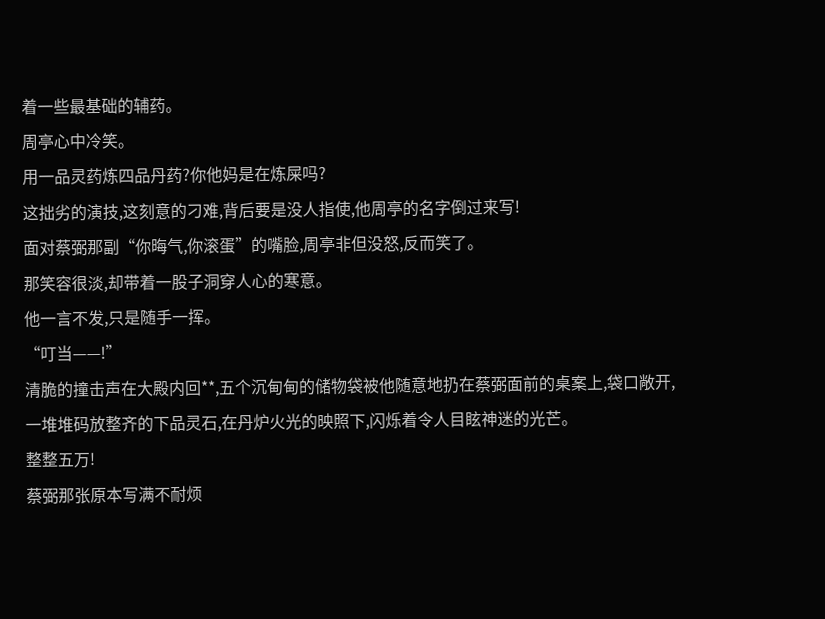着一些最基础的辅药。
周亭心中冷笑。
用一品灵药炼四品丹药?你他妈是在炼屎吗?
这拙劣的演技,这刻意的刁难,背后要是没人指使,他周亭的名字倒过来写!
面对蔡弼那副“你晦气,你滚蛋”的嘴脸,周亭非但没怒,反而笑了。
那笑容很淡,却带着一股子洞穿人心的寒意。
他一言不发,只是随手一挥。
“叮当——!”
清脆的撞击声在大殿内回**,五个沉甸甸的储物袋被他随意地扔在蔡弼面前的桌案上,袋口敞开,一堆堆码放整齐的下品灵石,在丹炉火光的映照下,闪烁着令人目眩神迷的光芒。
整整五万!
蔡弼那张原本写满不耐烦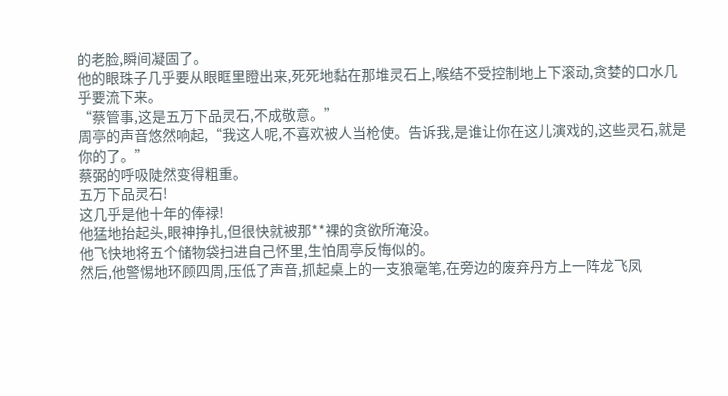的老脸,瞬间凝固了。
他的眼珠子几乎要从眼眶里瞪出来,死死地黏在那堆灵石上,喉结不受控制地上下滚动,贪婪的口水几乎要流下来。
“蔡管事,这是五万下品灵石,不成敬意。”
周亭的声音悠然响起,“我这人呢,不喜欢被人当枪使。告诉我,是谁让你在这儿演戏的,这些灵石,就是你的了。”
蔡弼的呼吸陡然变得粗重。
五万下品灵石!
这几乎是他十年的俸禄!
他猛地抬起头,眼神挣扎,但很快就被那**裸的贪欲所淹没。
他飞快地将五个储物袋扫进自己怀里,生怕周亭反悔似的。
然后,他警惕地环顾四周,压低了声音,抓起桌上的一支狼毫笔,在旁边的废弃丹方上一阵龙飞凤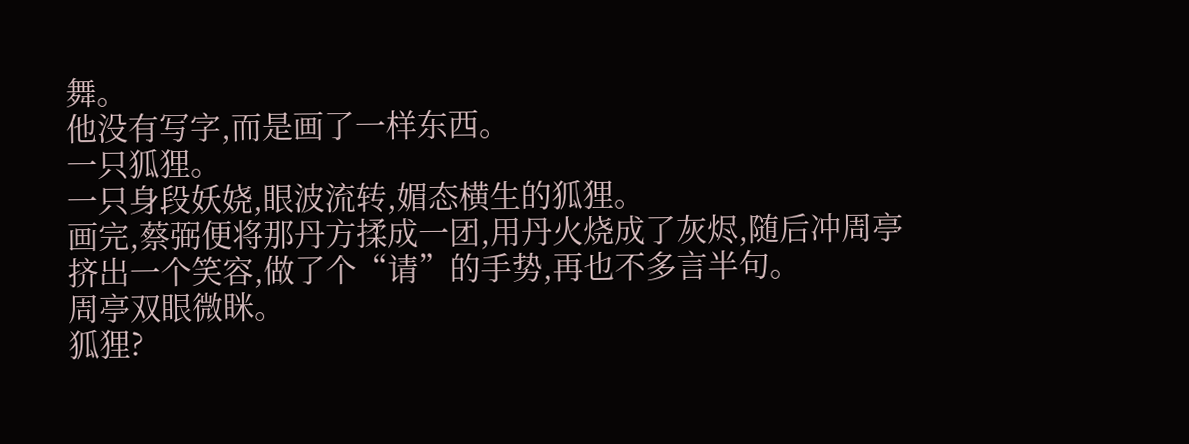舞。
他没有写字,而是画了一样东西。
一只狐狸。
一只身段妖娆,眼波流转,媚态横生的狐狸。
画完,蔡弼便将那丹方揉成一团,用丹火烧成了灰烬,随后冲周亭挤出一个笑容,做了个“请”的手势,再也不多言半句。
周亭双眼微眯。
狐狸?